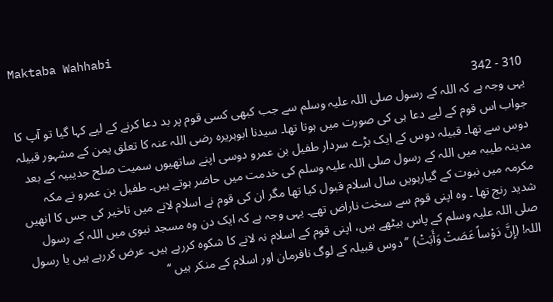Maktaba Wahhabi

310 - 342
یہی وجہ ہے کہ اللہ کے رسول صلی اللہ علیہ وسلم سے جب کبھی کسی قوم پر بد دعا کرنے کے لیے کہا گیا تو آپ کا جواب اس قوم کے لیے دعا ہی کی صورت میں ہوتا تھا۔ سیدنا ابوہریرہ رضی اللہ عنہ کا تعلق یمن کے مشہور قبیلہ دوس سے تھا۔ قبیلہ دوس کے ایک بڑے سردار طفیل بن عمرو دوسی اپنے ساتھیوں سمیت صلح حدیبیہ کے بعد مدینہ طیبہ میں اللہ کے رسول صلی اللہ علیہ وسلم کی خدمت میں حاضر ہوتے ہیں۔ طفیل بن عمرو نے مکہ مکرمہ میں نبوت کے گیارہویں سال اسلام قبول کیا تھا مگر ان کی قوم نے اسلام لانے میں تاخیر کی جس کا انھیں شدید رنج تھا ۔ وہ اپنی قوم سے سخت ناراض تھے۔ یہی وجہ ہے کہ ایک دن وہ مسجد نبوی میں اللہ کے رسول صلی اللہ علیہ وسلم کے پاس بیٹھے ہیں، اپنی قوم کے اسلام نہ لانے کا شکوہ کررہے ہیں۔ عرض کررہے ہیں یا رسول اللہ! (إِنَّ دَوْساً عَصَتْ وَأَبَتْ) ’’دوس قبیلہ کے لوگ نافرمان اور اسلام کے منکر ہیں ‘‘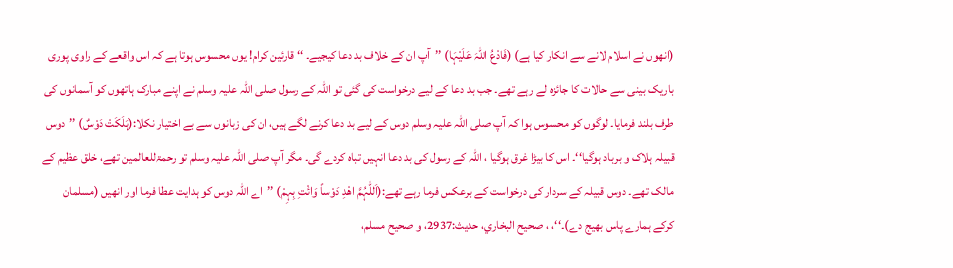(انھوں نے اسلام لانے سے انکار کیا ہے) (فَادْعُ اللّٰہَ عَلَیْہَا) ’’آپ ان کے خلاف بد دعا کیجیے۔ ‘‘ قارئین کرام! یوں محسوس ہوتا ہے کہ اس واقعے کے راوی پوری باریک بینی سے حالات کا جائزہ لے رہے تھے۔ جب بد دعا کے لیے درخواست کی گئی تو اللہ کے رسول صلی اللہ علیہ وسلم نے اپنے مبارک ہاتھوں کو آسمانوں کی طرف بلند فرمایا۔ لوگوں کو محسوس ہوا کہ آپ صلی اللہ علیہ وسلم دوس کے لیے بد دعا کرنے لگے ہیں، ان کی زبانوں سے بے اختیار نکلا:(ہَلَکَتْ دَوْسٌ) ’’دوس قبیلہ ہلاک و برباد ہوگیا‘‘۔ اس کا بیڑا غرق ہوگیا ، اللہ کے رسول کی بد دعا انہیں تباہ کردے گی۔ مگر آپ صلی اللہ علیہ وسلم تو رحمۃللعالمین تھے، خلق عظیم کے مالک تھے۔ دوس قبیلہ کے سردار کی درخواست کے برعکس فرما رہے تھے:(اَللّٰہُمَّ اھْدِ دَوْساً وَائْتِ بِہِمْ) ’’اے اللہ دوس کو ہدایت عطا فرما اور انھیں (مسلمان کرکے ہمارے پاس بھیج دے)۔‘‘، ، صحیح البخاري، حدیث:2937، و صحیح مسلم،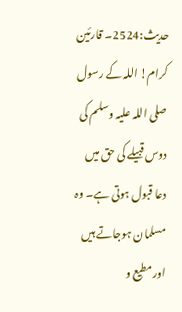حدیث:2524۔ قارئین کرام! اللہ کے رسول صلی اللہ علیہ وسلم کی دوس قبیلے کی حق میں دعا قبول ہوتی ہے۔ وہ مسلمان ہوجاتے ہیں اور مطیع و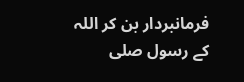فرمانبردار بن کر اللہ کے رسول صلی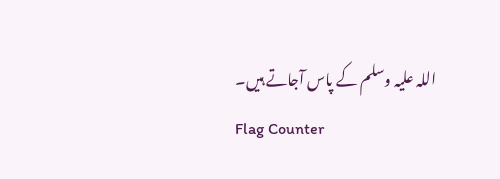اللہ علیہ وسلم کے پاس آجاتے ہیں۔
Flag Counter